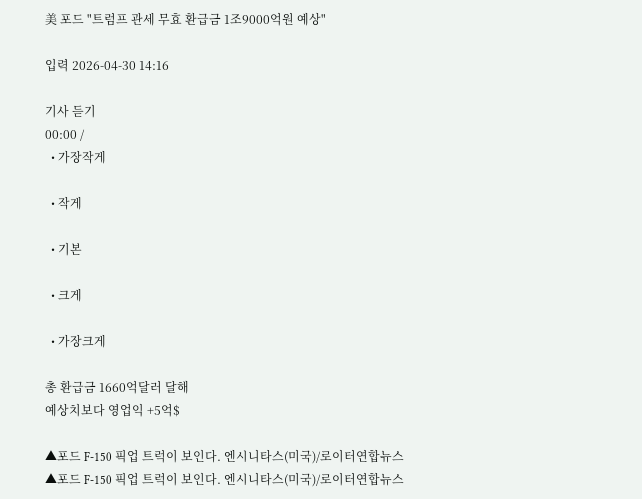美 포드 "트럼프 관세 무효 환급금 1조9000억원 예상"

입력 2026-04-30 14:16

기사 듣기
00:00 /
  • 가장작게

  • 작게

  • 기본

  • 크게

  • 가장크게

총 환급금 1660억달러 달해
예상치보다 영업익 +5억$

▲포드 F-150 픽업 트럭이 보인다. 엔시니타스(미국)/로이터연합뉴스
▲포드 F-150 픽업 트럭이 보인다. 엔시니타스(미국)/로이터연합뉴스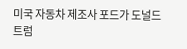미국 자동차 제조사 포드가 도널드 트럼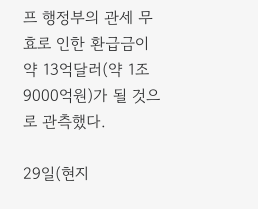프 행정부의 관세 무효로 인한 환급금이 약 13억달러(약 1조9000억원)가 될 것으로 관측했다.

29일(현지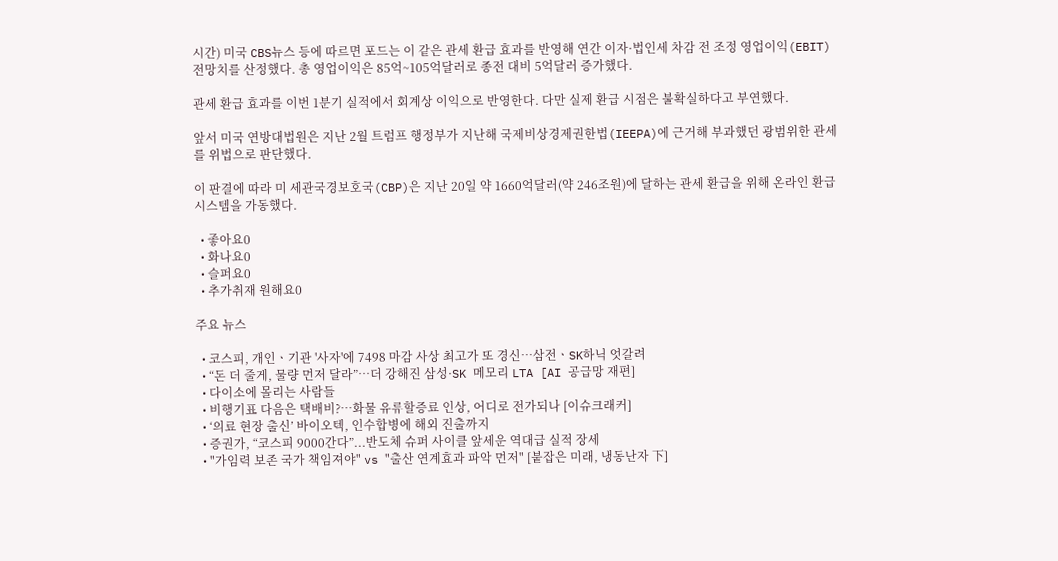시간) 미국 CBS뉴스 등에 따르면 포드는 이 같은 관세 환급 효과를 반영해 연간 이자·법인세 차감 전 조정 영업이익(EBIT) 전망치를 산정했다. 총 영업이익은 85억~105억달러로 종전 대비 5억달러 증가했다.

관세 환급 효과를 이번 1분기 실적에서 회계상 이익으로 반영한다. 다만 실제 환급 시점은 불확실하다고 부연했다.

앞서 미국 연방대법원은 지난 2월 트럼프 행정부가 지난해 국제비상경제권한법(IEEPA)에 근거해 부과했던 광범위한 관세를 위법으로 판단했다.

이 판결에 따라 미 세관국경보호국(CBP)은 지난 20일 약 1660억달러(약 246조원)에 달하는 관세 환급을 위해 온라인 환급 시스템을 가동했다.

  • 좋아요0
  • 화나요0
  • 슬퍼요0
  • 추가취재 원해요0

주요 뉴스

  • 코스피, 개인ㆍ기관 '사자'에 7498 마감 사상 최고가 또 경신⋯삼전ㆍSK하닉 엇갈려
  • “돈 더 줄게, 물량 먼저 달라”…더 강해진 삼성·SK 메모리 LTA [AI 공급망 재편]
  • 다이소에 몰리는 사람들
  • 비행기표 다음은 택배비?⋯화물 유류할증료 인상, 어디로 전가되나 [이슈크래커]
  • ‘의료 현장 출신’ 바이오텍, 인수합병에 해외 진출까지
  • 증권가, “코스피 9000간다”...반도체 슈퍼 사이클 앞세운 역대급 실적 장세
  • "가임력 보존 국가 책임져야" vs "출산 연계효과 파악 먼저" [붙잡은 미래, 냉동난자 下]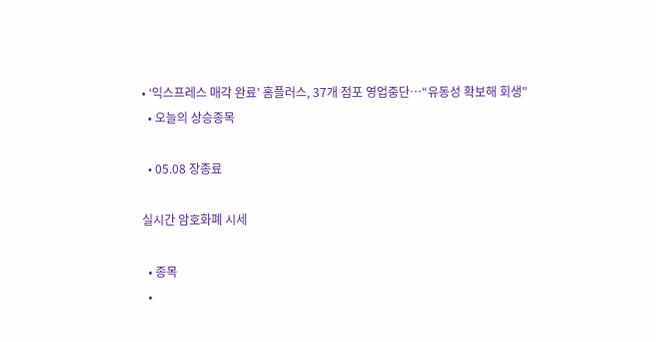• ‘익스프레스 매각 완료’ 홈플러스, 37개 점포 영업중단⋯“유동성 확보해 회생”
  • 오늘의 상승종목

  • 05.08 장종료

실시간 암호화폐 시세

  • 종목
  •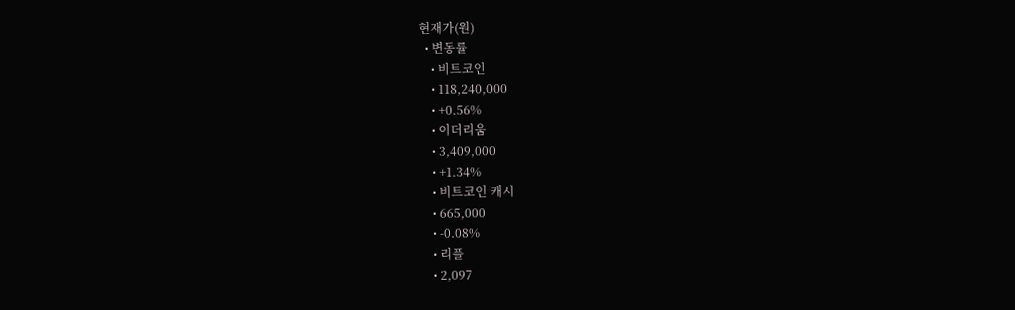현재가(원)
  • 변동률
    • 비트코인
    • 118,240,000
    • +0.56%
    • 이더리움
    • 3,409,000
    • +1.34%
    • 비트코인 캐시
    • 665,000
    • -0.08%
    • 리플
    • 2,097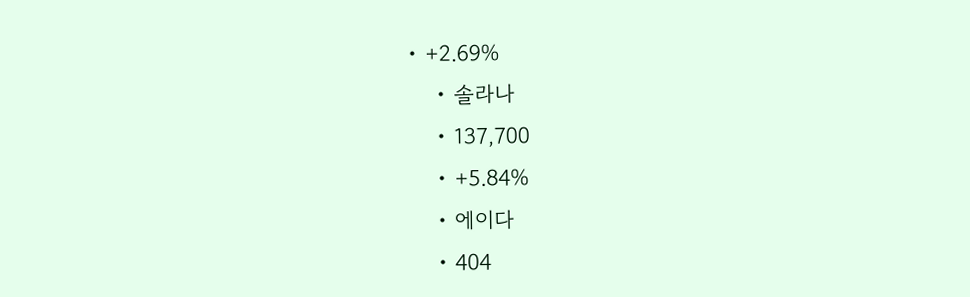• +2.69%
    • 솔라나
    • 137,700
    • +5.84%
    • 에이다
    • 404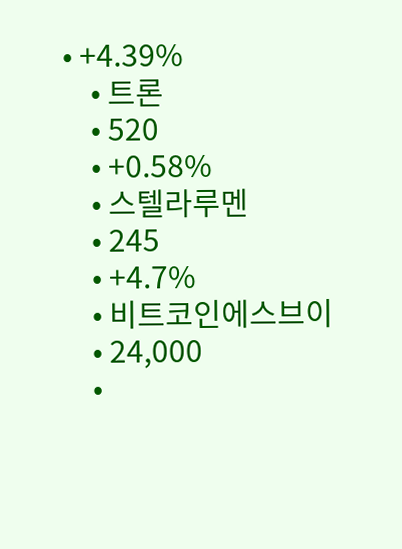• +4.39%
    • 트론
    • 520
    • +0.58%
    • 스텔라루멘
    • 245
    • +4.7%
    • 비트코인에스브이
    • 24,000
    •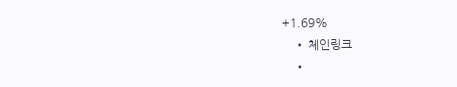+1.69%
    • 체인링크
    •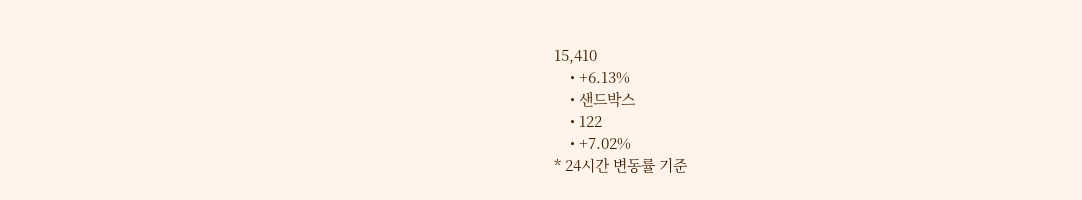15,410
    • +6.13%
    • 샌드박스
    • 122
    • +7.02%
* 24시간 변동률 기준